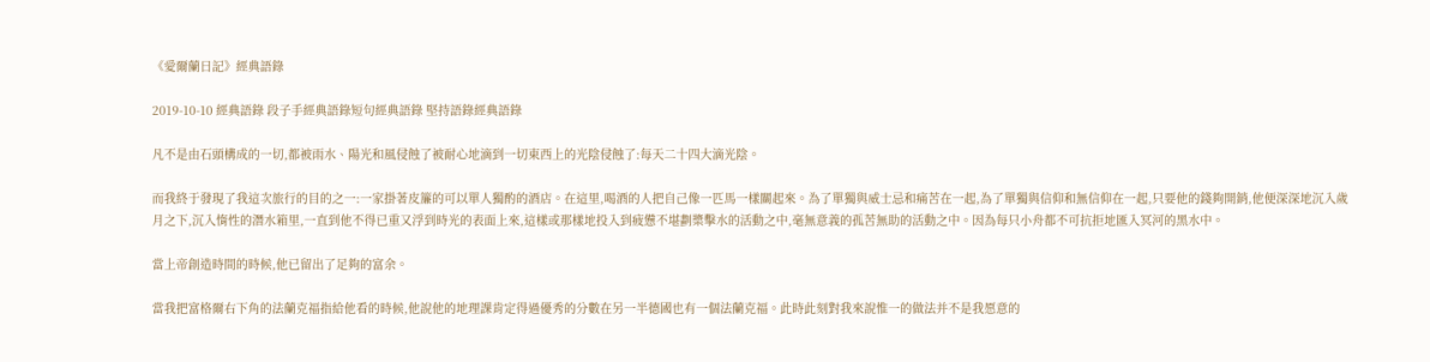《愛爾蘭日記》經典語錄

2019-10-10 經典語錄 段子手經典語錄短句經典語錄 堅持語錄經典語錄

凡不是由石頭構成的一切,都被雨水、陽光和風侵蝕了被耐心地滴到一切東西上的光陰侵蝕了:每天二十四大滴光陰。

而我終于發現了我這次旅行的目的之一:一家掛著皮簾的可以單人獨酌的酒店。在這里,喝酒的人把自己像一匹馬一樣關起來。為了單獨與威士忌和痛苦在一起,為了單獨與信仰和無信仰在一起,只要他的錢夠開銷,他便深深地沉入歲月之下,沉入惰性的潛水箱里,一直到他不得已重又浮到時光的表面上來,這樣或那樣地投入到疲憊不堪劃槳擊水的活動之中,毫無意義的孤苦無助的活動之中。因為每只小舟都不可抗拒地匯入冥河的黑水中。

當上帝創造時間的時候,他已留出了足夠的富余。

當我把富格爾右下角的法蘭克福指給他看的時候,他說他的地理課肯定得過優秀的分數在另一半德國也有一個法蘭克福。此時此刻對我來說惟一的做法并不是我愿意的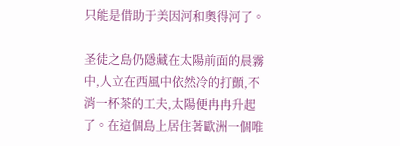只能是借助于美因河和奧得河了。

圣徒之島仍隱藏在太陽前面的晨霧中,人立在西風中依然冷的打顫,不消一杯茶的工夫,太陽便冉冉升起了。在這個島上居住著歐洲一個唯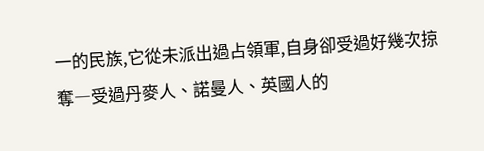一的民族,它從未派出過占領軍,自身卻受過好幾次掠奪―受過丹麥人、諾曼人、英國人的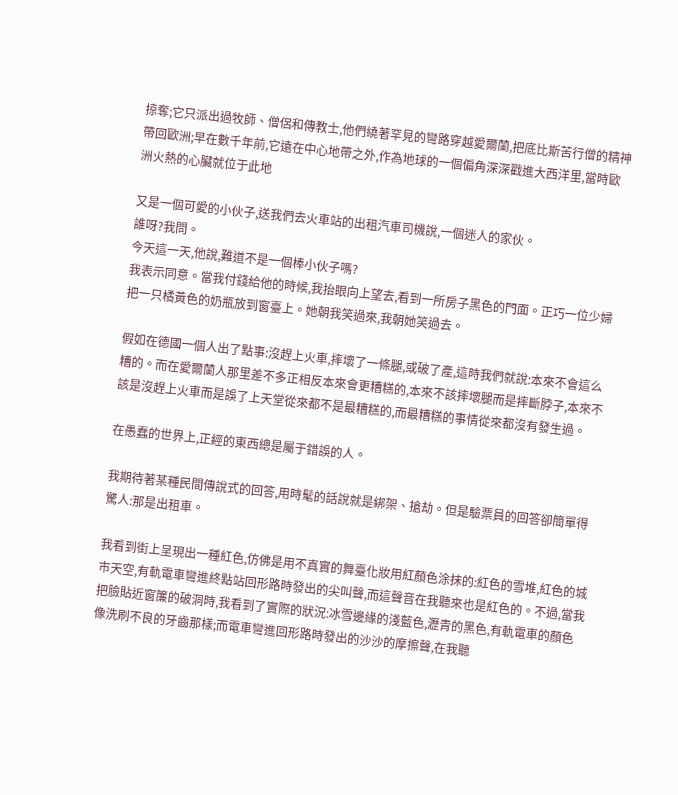掠奪;它只派出過牧師、僧侶和傳教士,他們繞著罕見的彎路穿越愛爾蘭,把底比斯苦行僧的精神帶回歐洲;早在數千年前,它遠在中心地帶之外,作為地球的一個偏角深深戳進大西洋里,當時歐洲火熱的心臟就位于此地

又是一個可愛的小伙子,送我們去火車站的出租汽車司機說,一個迷人的家伙。
誰呀?我問。
今天這一天,他說,難道不是一個棒小伙子嗎?
我表示同意。當我付錢給他的時候,我抬眼向上望去,看到一所房子黑色的門面。正巧一位少婦把一只橘黃色的奶瓶放到窗臺上。她朝我笑過來,我朝她笑過去。

假如在德國一個人出了點事:沒趕上火車,摔壞了一條腿,或破了產,這時我們就說:本來不會這么糟的。而在愛爾蘭人那里差不多正相反本來會更糟糕的,本來不該摔壞腿而是摔斷脖子,本來不該是沒趕上火車而是誤了上天堂從來都不是最糟糕的,而最糟糕的事情從來都沒有發生過。

在愚蠢的世界上,正經的東西總是屬于錯誤的人。

我期待著某種民間傳說式的回答,用時髦的話說就是綁架、搶劫。但是驗票員的回答卻簡單得驚人:那是出租車。

我看到街上呈現出一種紅色,仿佛是用不真實的舞臺化妝用紅顏色涂抹的:紅色的雪堆,紅色的城市天空,有軌電車彎進終點站回形路時發出的尖叫聲,而這聲音在我聽來也是紅色的。不過,當我把臉貼近窗簾的破洞時,我看到了實際的狀況:冰雪邊緣的淺藍色,瀝青的黑色,有軌電車的顏色像洗刷不良的牙齒那樣;而電車彎進回形路時發出的沙沙的摩擦聲,在我聽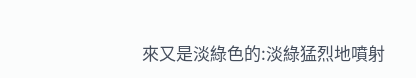來又是淡綠色的:淡綠猛烈地噴射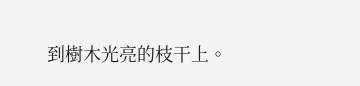到樹木光亮的枝干上。